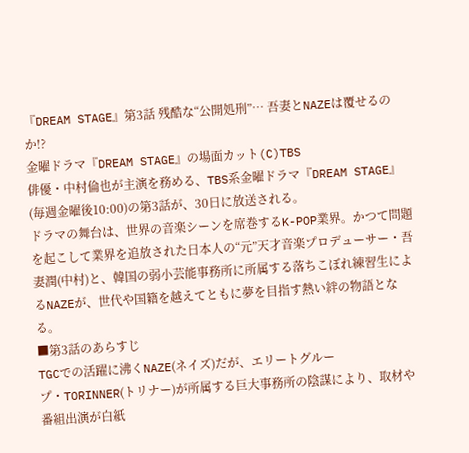『DREAM STAGE』第3話 残酷な“公開処刑”… 吾妻とNAZEは覆せるのか!?
金曜ドラマ『DREAM STAGE』の場面カット(C)TBS
俳優・中村倫也が主演を務める、TBS系金曜ドラマ『DREAM STAGE』(毎週金曜後10:00)の第3話が、30日に放送される。
ドラマの舞台は、世界の音楽シーンを席巻するK-POP業界。かつて問題を起こして業界を追放された日本人の“元”天才音楽プロデューサー・吾妻潤(中村)と、韓国の弱小芸能事務所に所属する落ちこぼれ練習生によるNAZEが、世代や国籍を越えてともに夢を目指す熱い絆の物語となる。
■第3話のあらすじ
TGCでの活躍に沸くNAZE(ネイズ)だが、エリートグループ・TORINNER(トリナー)が所属する巨大事務所の陰謀により、取材や番組出演が白紙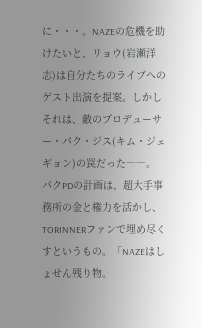に・・・。NAZEの危機を助けたいと、リョウ(岩瀬洋志)は自分たちのライブへのゲスト出演を提案。しかしそれは、敵のプロデューサー・パク・ジス(キム・ジェギョン)の罠だった――。
パクPDの計画は、超大手事務所の金と権力を活かし、TORINNERファンで埋め尽くすというもの。「NAZEはしょせん残り物。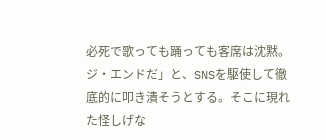必死で歌っても踊っても客席は沈黙。ジ・エンドだ」と、SNSを駆使して徹底的に叩き潰そうとする。そこに現れた怪しげな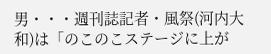男・・・週刊誌記者・風祭(河内大和)は「のこのこステージに上が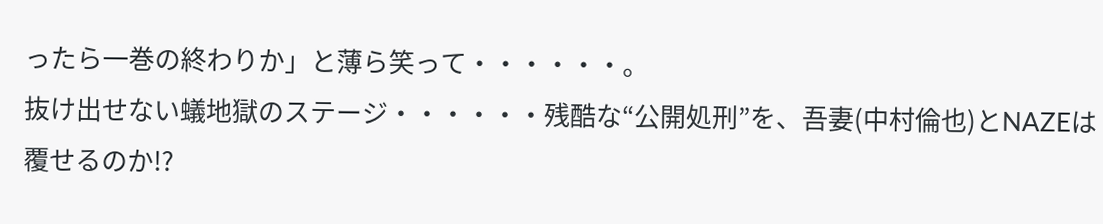ったら一巻の終わりか」と薄ら笑って・・・・・・。
抜け出せない蟻地獄のステージ・・・・・・残酷な“公開処刑”を、吾妻(中村倫也)とNAZEは覆せるのか!?